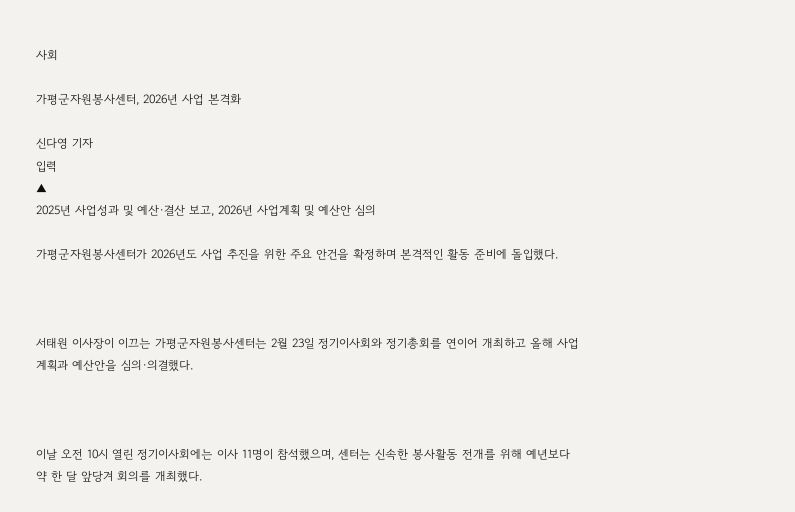사회

가평군자원봉사센터, 2026년 사업 본격화

신다영 기자
입력
▲
2025년 사업성과 및 예산·결산 보고, 2026년 사업계획 및 예산안 심의

가평군자원봉사센터가 2026년도 사업 추진을 위한 주요 안건을 확정하며 본격적인 활동 준비에 돌입했다.



서태원 이사장이 이끄는 가평군자원봉사센터는 2월 23일 정기이사회와 정기총회를 연이어 개최하고 올해 사업계획과 예산안을 심의·의결했다.



이날 오전 10시 열린 정기이사회에는 이사 11명이 참석했으며, 센터는 신속한 봉사활동 전개를 위해 예년보다 약 한 달 앞당겨 회의를 개최했다.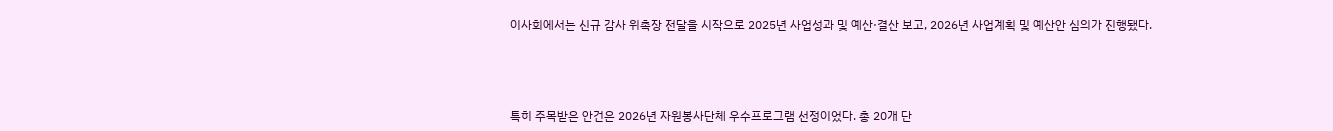이사회에서는 신규 감사 위촉장 전달을 시작으로 2025년 사업성과 및 예산·결산 보고, 2026년 사업계획 및 예산안 심의가 진행됐다.



특히 주목받은 안건은 2026년 자원봉사단체 우수프로그램 선정이었다. 총 20개 단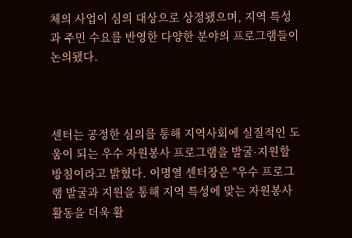체의 사업이 심의 대상으로 상정됐으며, 지역 특성과 주민 수요를 반영한 다양한 분야의 프로그램들이 논의됐다.



센터는 공정한 심의를 통해 지역사회에 실질적인 도움이 되는 우수 자원봉사 프로그램을 발굴·지원할 방침이라고 밝혔다. 이명열 센터장은 "우수 프로그램 발굴과 지원을 통해 지역 특성에 맞는 자원봉사 활동을 더욱 활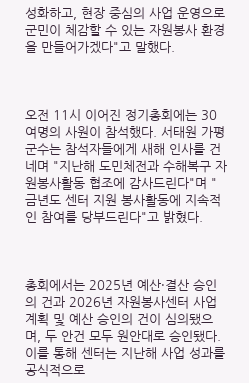성화하고, 현장 중심의 사업 운영으로 군민이 체감할 수 있는 자원봉사 환경을 만들어가겠다"고 말했다.



오전 11시 이어진 정기총회에는 30여명의 사원이 참석했다. 서태원 가평군수는 참석자들에게 새해 인사를 건네며 "지난해 도민체전과 수해복구 자원봉사활동 협조에 감사드린다"며 "금년도 센터 지원 봉사활동에 지속적인 참여를 당부드린다"고 밝혔다.



총회에서는 2025년 예산·결산 승인의 건과 2026년 자원봉사센터 사업계획 및 예산 승인의 건이 심의됐으며, 두 안건 모두 원안대로 승인됐다. 이를 통해 센터는 지난해 사업 성과를 공식적으로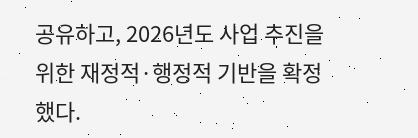공유하고, 2026년도 사업 추진을 위한 재정적·행정적 기반을 확정했다.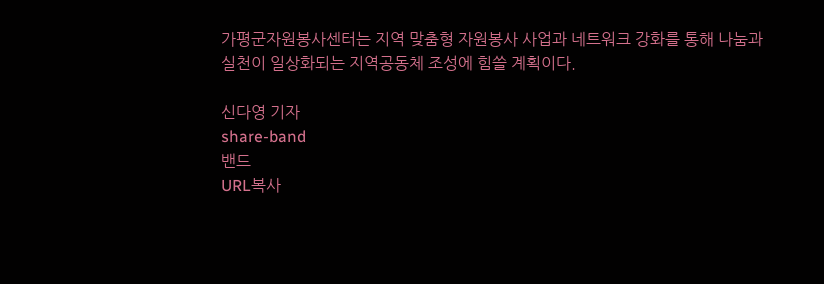가평군자원봉사센터는 지역 맞춤형 자원봉사 사업과 네트워크 강화를 통해 나눔과 실천이 일상화되는 지역공동체 조성에 힘쓸 계획이다.

신다영 기자
share-band
밴드
URL복사